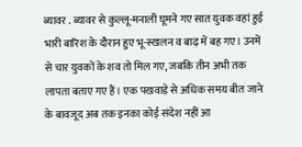ब्यावर . ब्यावर से कुल्लू-मनाली घूमने गए सात युवक वहां हुई भारी बारिश के दौरान हुए भू-स्खलन व बाढ़ में बह गए। उनमें से चार युवकों के शव तो मिल गए, जबकि तीन अभी तक लापता बताए गए हैं। एक पखवाड़े से अधिक समय बीत जाने के बावजूद अब तक इनका कोई संदेश नहीं आ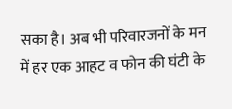सका है। अब भी परिवारजनों के मन में हर एक आहट व फोन की घंटी के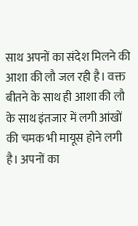साथ अपनों का संदेश मिलने की आशा की लौ जल रही है। वक्त बीतने के साथ ही आशा की लौ के साथ इंतजार में लगी आंखों की चमक भी मायूस होने लगी है। अपनों का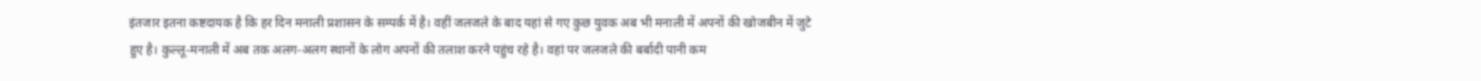इंतजार इतना कष्टदायक है कि हर दिन मनाली प्रशासन के सम्पर्क में है। वहीं जलजले के बाद यहां से गए कुछ युवक अब भी मनाली में अपनों की खोजबीन में जुटे हुए है। कुल्लू-मनाली में अब तक अलग-अलग स्थानों के लोग अपनों की तलाश करने पहुंच रहे है। वहां पर जलजले की बर्बादी पानी कम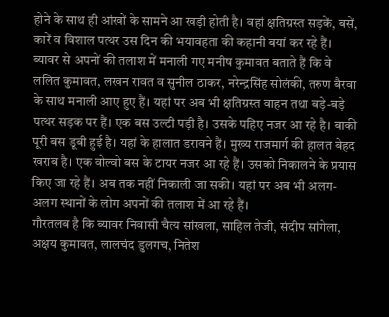होने के साथ ही आंखों के सामने आ खड़ी होती है। वहां क्षतिग्रस्त सड़कें, बसें, कारें व विशाल पत्थर उस दिन की भयावहता की कहानी बयां कर रहे हैं। ब्यावर से अपनों की तलाश में मनाली गए मनीष कुमावत बताते हैं कि वे ललित कुमावत, लखन रावत व सुनील ठाकर, नरेन्द्रसिंह सोलंकी, तरुण बैरवा के साथ मनाली आए हुए हैं। यहां पर अब भी क्षतिग्रस्त वाहन तथा बड़े-बड़े पत्थर सड़क पर हैं। एक बस उल्टी पड़ी है। उसके पहिए नजर आ रहे है। बाकी पूरी बस डूबी हुई है। यहां के हालात डरावने हैं। मुख्य राजमार्ग की हालत बेहद खराब है। एक वोल्वो बस के टायर नजर आ रहे हैं। उसको निकालने के प्रयास किए जा रहे हैं। अब तक नहीं निकाली जा सकी। यहां पर अब भी अलग-अलग स्थानों के लोग अपनों की तलाश में आ रहे हैं।
गौरतलब है कि ब्यावर निवासी चैत्य सांखला, साहिल तेजी, संदीप सांगेला, अक्षय कुमावत, लालचंद डुलगच, नितेश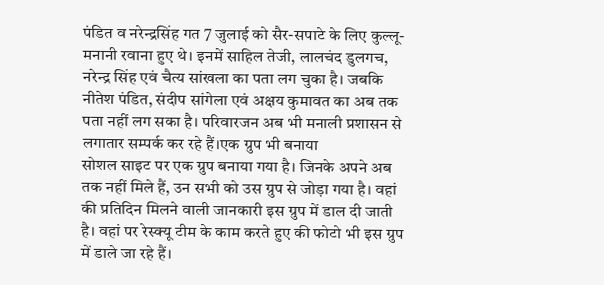पंडित व नरेन्द्रसिंह गत 7 जुलाई को सैर-सपाटे के लिए कुल्लू-मनानी रवाना हुए थे। इनमें साहिल तेजी, लालचंद डुलगच, नरेन्द्र सिंह एवं चैत्य सांखला का पता लग चुका है। जबकि नीतेश पंडित, संदीप सांगेला एवं अक्षय कुमावत का अब तक पता नहीं लग सका है। परिवारजन अब भी मनाली प्रशासन से लगातार सम्पर्क कर रहे हैं।एक ग्रुप भी बनाया
सोशल साइट पर एक ग्रुप बनाया गया है। जिनके अपने अब तक नहीं मिले हैं, उन सभी को उस ग्रुप से जोड़ा गया है। वहां की प्रतिदिन मिलने वाली जानकारी इस ग्रुप में डाल दी जाती है। वहां पर रेस्क्यू टीम के काम करते हुए की फोटो भी इस ग्रुप में डाले जा रहे हैं।